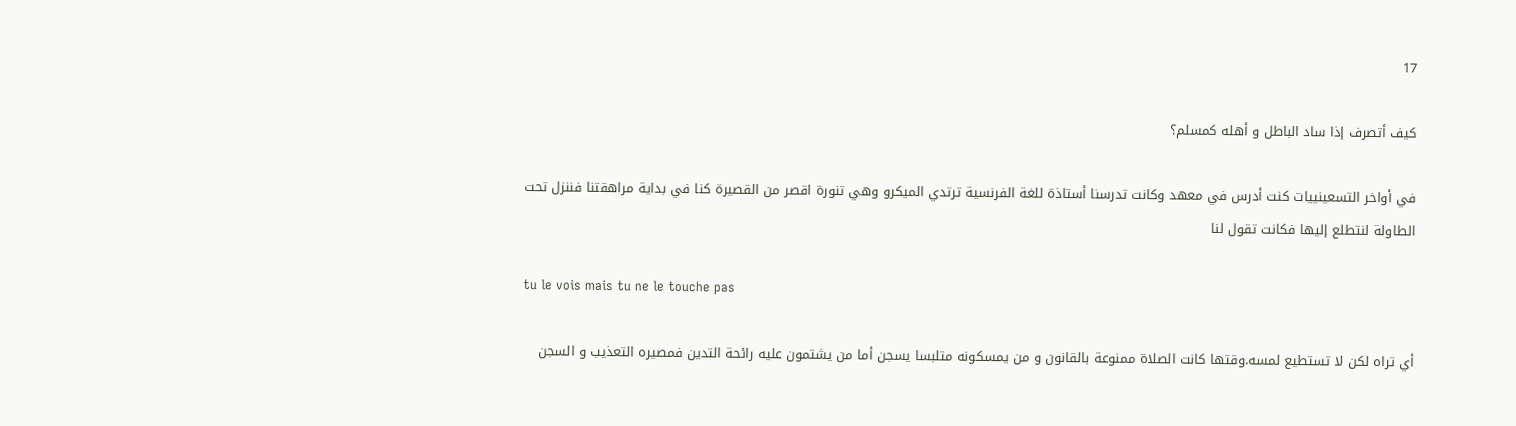17

كيف أتصرف إذا ساد الباطل و أهله كمسلم؟

في أواخر التسعينييات كنت أدرس في معهد وكانت تدرسنا أستاذة للغة الفرنسية ترتدي الميكرو وهي تنورة اقصر من القصيرة كنا في بداية مراهقتنا فننزل تحت الطاولة لنتطلع إليها فكانت تقول لنا

tu le vois mais tu ne le touche pas

أي تراه لكن لا تستطيع لمسه.وقتها كانت الصلاة ممنوعة بالقانون و من يمسكونه متلبسا يسجن أما من يشتمون عليه رائحة التدين فمصيره التعذيب و السجن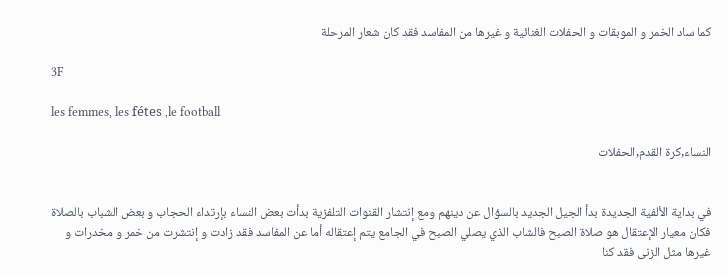كما ساد الخمر و الموبقات و الحفلات الغنائية و غيرها من المفاسد فقد كان شعار المرحلة

3F

les femmes, les fétes ,le football

النساء,كرة القدم,الحفلات


في بداية الألفية الجديدة بدأ الجيل الجديد بالسؤال عن دينهم ومع إنتشار القنوات التلفزية بدأت بعض النساء بإرتداء الحجاب و بعض الشباب بالصلاة فكان معيار الإعتقال هو صلاة الصبح فالشاب الذي يصلي الصبح في الجامع يتم إعتقاله أما عن المفاسد فقد زادت و إنتشرت من خمر و مخدرات و غيرها مثل الزنى فقد كنا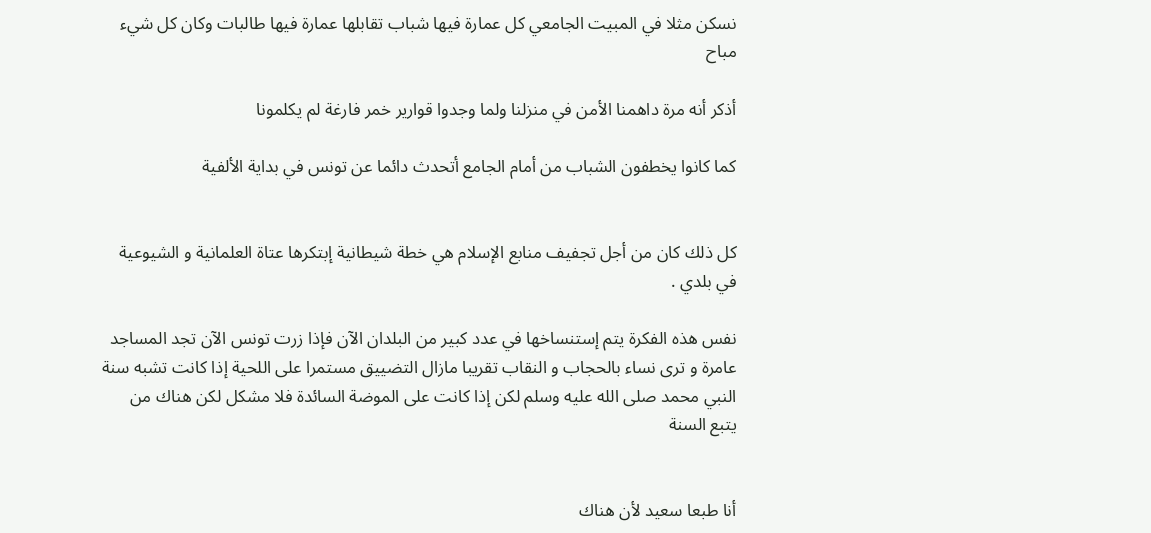نسكن مثلا في المبيت الجامعي كل عمارة فيها شباب تقابلها عمارة فيها طالبات وكان كل شيء مباح

أذكر أنه مرة داهمنا الأمن في منزلنا ولما وجدوا قوارير خمر فارغة لم يكلمونا

كما كانوا يخطفون الشباب من أمام الجامع أتحدث دائما عن تونس في بداية الألفية


كل ذلك كان من أجل تجفيف منابع الإسلام هي خطة شيطانية إبتكرها عتاة العلمانية و الشيوعية في بلدي .

نفس هذه الفكرة يتم إستنساخها في عدد كبير من البلدان الآن فإذا زرت تونس الآن تجد المساجد عامرة و ترى نساء بالحجاب و النقاب تقريبا مازال التضييق مستمرا على اللحية إذا كانت تشبه سنة النبي محمد صلى الله عليه وسلم لكن إذا كانت على الموضة السائدة فلا مشكل لكن هناك من يتبع السنة


أنا طبعا سعيد لأن هناك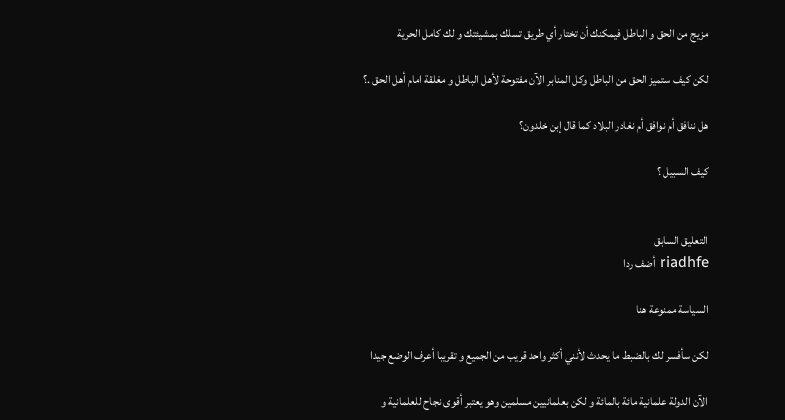مزيج من الحق و الباطل فيمكنك أن تختار أي طريق تسلك بمشيئتك و لك كامل الحرية

لكن كيف ستميز الحق من الباطل وكل المنابر الآن مفتوحة لأهل الباطل و مغلقة امام أهل الحق .؟

هل ننافق أم نوافق أم نغادر البلاد كما قال إبن خلدون؟

كيف السبيل ؟


التعليق السابق
riadhfe أضف ردا

السياسة ممنوعة هنا

لكن سأفسر لك بالضبط ما يحدث لأنني أكثر واحد قريب من الجميع و تقريبا أعرف الوضع جيدا

الآن الدولة علمانية مائة بالمائة و لكن بعلمانيين مسلمين وهو يعتبر أقوى نجاح للعلمانية و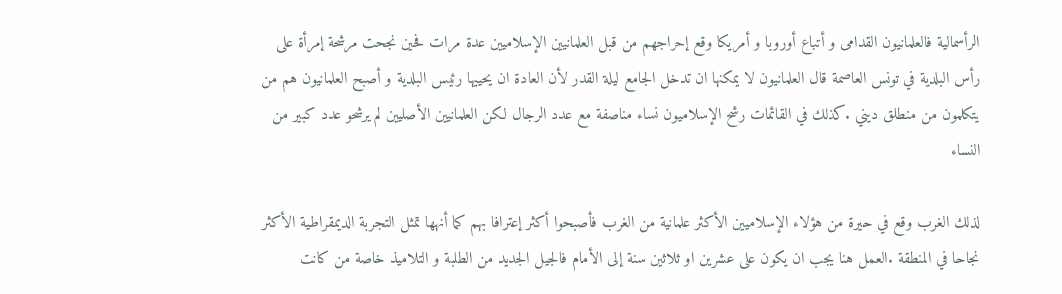الرأسمالية فالعلمانيون القدامى و أتباع أوروبا و أمريكا وقع إحراجهم من قبل العلمانيين الإسلاميين عدة مرات فحين نجحت مرشحة إمرأة على رأس البلدية في تونس العاصمة قال العلمانيون لا يمكنها ان تدخل الجامع ليلة القدر لأن العادة ان يحييها رئيس البلدية و أصبح العلمانيون هم من يتكلمون من منطلق ديني .كذلك في القائمات رشح الإسلاميون نساء مناصفة مع عدد الرجال لكن العلمانيين الأصليين لم يرشحو عدد كبير من النساء

لذلك الغرب وقع في حيرة من هؤلاء الإسلاميين الأكثر علمانية من الغرب فأصبحوا أكثر إعترافا بهم كما أنهها تمثل التجربة الديمقراطية الأكثر نجاحا في المنطقة .العمل هنا يجب ان يكون على عشرين او ثلاثين سنة إلى الأمام فالجيل الجديد من الطلبة و التلاميذ خاصة من كانت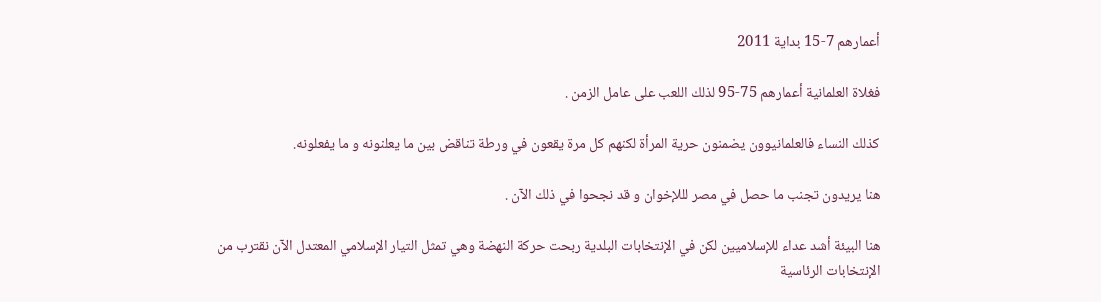أعمارهم 7-15 بداية 2011

فغلاة العلمانية أعمارهم 75-95 لذلك اللعب على عامل الزمن .

كذلك النساء فالعلمانيوون يضمنون حرية المرأة لكنهم كل مرة يقعون في ورطة تناقض بين ما يعلنونه و ما يفعلونه.

هنا يريدون تجنب ما حصل في مصر لللإخوان و قد نجحوا في ذلك الآن .

هنا البيئة أشد عداء للإسلاميين لكن في الإنتخابات البلدية ربحت حركة النهضة وهي تمثل التيار الإسلامي المعتدل الآن نقترب من الإنتخابات الرئاسية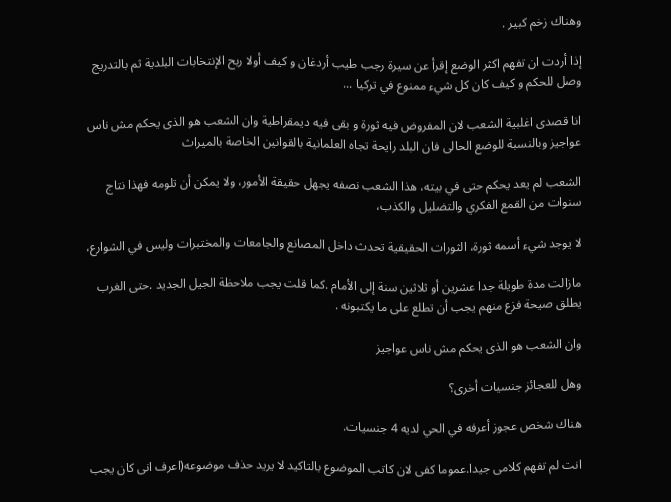وهناك زخم كبير .

إذا أردت ان تفهم اكثر الوضع إقرأ عن سيرة رجب طيب أردغان و كيف أولا ربح الإنتخابات البلدية ثم بالتدريج وصل للحكم و كيف كان كل شيء ممنوع في تركيا ...

انا قصدى اغلبية الشعب لان المفروض فيه ثورة و بقى فيه ديمقراطية وان الشعب هو الذى يحكم مش ناس عواجيز وبالنسبة للوضع الحالى فان البلد رايحة تجاه العلمانية بالقوانين الخاصة بالميراث

الشعب لم يعد يحكم حتى في بيته، هذا الشعب نصفه يجهل حقيقة الأمور، ولا يمكن أن تلومه فهذا نتاج سنوات من القمع الفكري والتضليل والكذب،

لا يوجد شيء أسمه ثورة، الثورات الحقيقية تحدث داخل المصانع والجامعات والمختبرات وليس في الشوارع،

مازالت مدة طويلة جدا عشرين أو ثلاثين سنة إلى الأمام .كما قلت يجب ملاحظة الجيل الجديد .حتى الغرب يطلق صيحة فزع منهم يجب أن تطلع على ما يكتبونه .

وان الشعب هو الذى يحكم مش ناس عواجيز

وهل للعجائز جنسيات أخرى؟

هناك شخص عجوز أعرفه في الحي لديه 4 جنسيات.

انت لم تفهم كلامى جيدا.عموما كفى لان كاتب الموضوع بالتاكيد لا يريد حذف موضوعه(اعرف انى كان يجب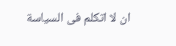ان لا اتكلم فى السياسة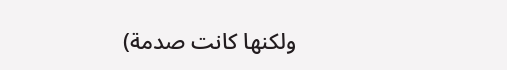ولكنها كانت صدمة)